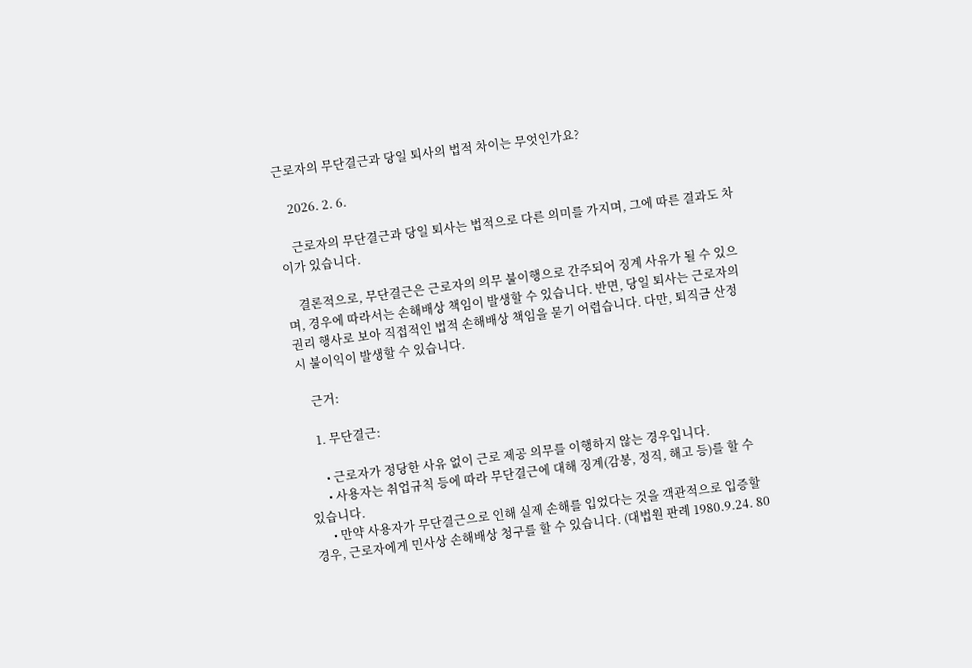근로자의 무단결근과 당일 퇴사의 법적 차이는 무엇인가요?

    2026. 2. 6.

    근로자의 무단결근과 당일 퇴사는 법적으로 다른 의미를 가지며, 그에 따른 결과도 차이가 있습니다.

    결론적으로, 무단결근은 근로자의 의무 불이행으로 간주되어 징계 사유가 될 수 있으며, 경우에 따라서는 손해배상 책임이 발생할 수 있습니다. 반면, 당일 퇴사는 근로자의 권리 행사로 보아 직접적인 법적 손해배상 책임을 묻기 어렵습니다. 다만, 퇴직금 산정 시 불이익이 발생할 수 있습니다.

    근거:

    1. 무단결근:

      • 근로자가 정당한 사유 없이 근로 제공 의무를 이행하지 않는 경우입니다.
      • 사용자는 취업규칙 등에 따라 무단결근에 대해 징계(감봉, 정직, 해고 등)를 할 수 있습니다.
      • 만약 사용자가 무단결근으로 인해 실제 손해를 입었다는 것을 객관적으로 입증할 경우, 근로자에게 민사상 손해배상 청구를 할 수 있습니다. (대법원 판례 1980.9.24. 80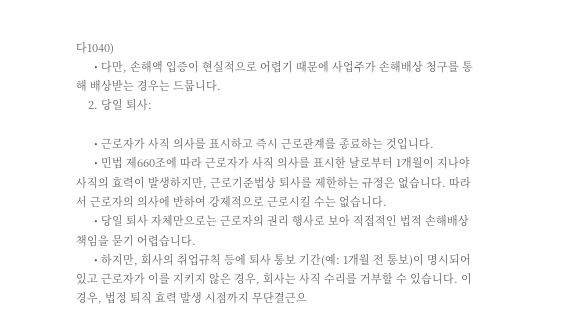다1040)
      • 다만, 손해액 입증이 현실적으로 어렵기 때문에 사업주가 손해배상 청구를 통해 배상받는 경우는 드뭅니다.
    2. 당일 퇴사:

      • 근로자가 사직 의사를 표시하고 즉시 근로관계를 종료하는 것입니다.
      • 민법 제660조에 따라 근로자가 사직 의사를 표시한 날로부터 1개월이 지나야 사직의 효력이 발생하지만, 근로기준법상 퇴사를 제한하는 규정은 없습니다. 따라서 근로자의 의사에 반하여 강제적으로 근로시킬 수는 없습니다.
      • 당일 퇴사 자체만으로는 근로자의 권리 행사로 보아 직접적인 법적 손해배상 책임을 묻기 어렵습니다.
      • 하지만, 회사의 취업규칙 등에 퇴사 통보 기간(예: 1개월 전 통보)이 명시되어 있고 근로자가 이를 지키지 않은 경우, 회사는 사직 수리를 거부할 수 있습니다. 이 경우, 법정 퇴직 효력 발생 시점까지 무단결근으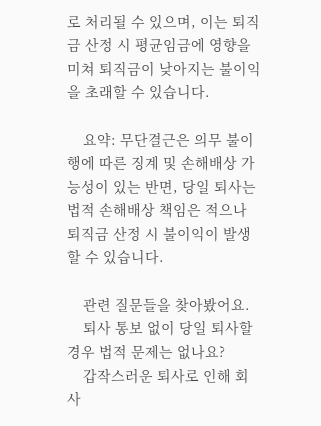로 처리될 수 있으며, 이는 퇴직금 산정 시 평균임금에 영향을 미쳐 퇴직금이 낮아지는 불이익을 초래할 수 있습니다.

    요약: 무단결근은 의무 불이행에 따른 징계 및 손해배상 가능성이 있는 반면, 당일 퇴사는 법적 손해배상 책임은 적으나 퇴직금 산정 시 불이익이 발생할 수 있습니다.

    관련 질문들을 찾아봤어요.
    퇴사 통보 없이 당일 퇴사할 경우 법적 문제는 없나요?
    갑작스러운 퇴사로 인해 회사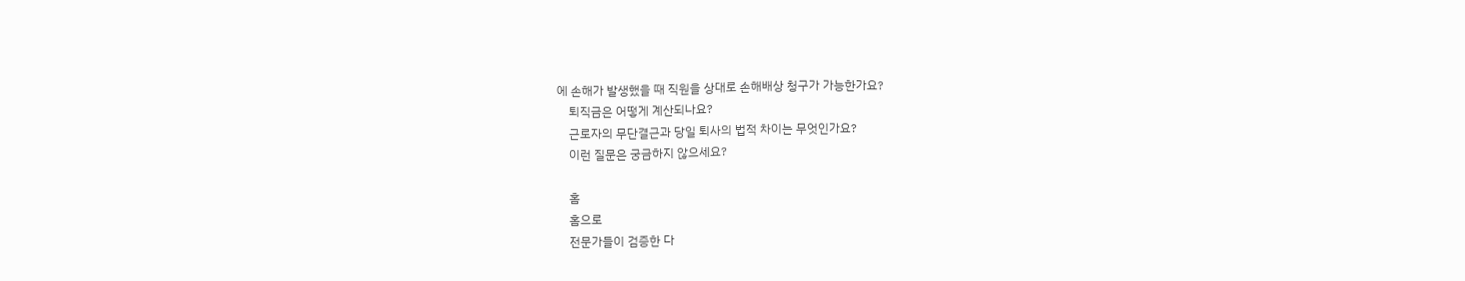에 손해가 발생했을 때 직원을 상대로 손해배상 청구가 가능한가요?
    퇴직금은 어떻게 계산되나요?
    근로자의 무단결근과 당일 퇴사의 법적 차이는 무엇인가요?
    이런 질문은 궁금하지 않으세요?

    홈
    홈으로
    전문가들이 검증한 다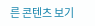른 콘텐츠 보기